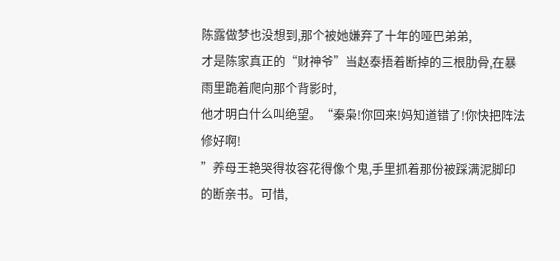陈露做梦也没想到,那个被她嫌弃了十年的哑巴弟弟,
才是陈家真正的“财神爷”当赵泰捂着断掉的三根肋骨,在暴雨里跪着爬向那个背影时,
他才明白什么叫绝望。“秦枭!你回来!妈知道错了!你快把阵法修好啊!
”养母王艳哭得妆容花得像个鬼,手里抓着那份被踩满泥脚印的断亲书。可惜,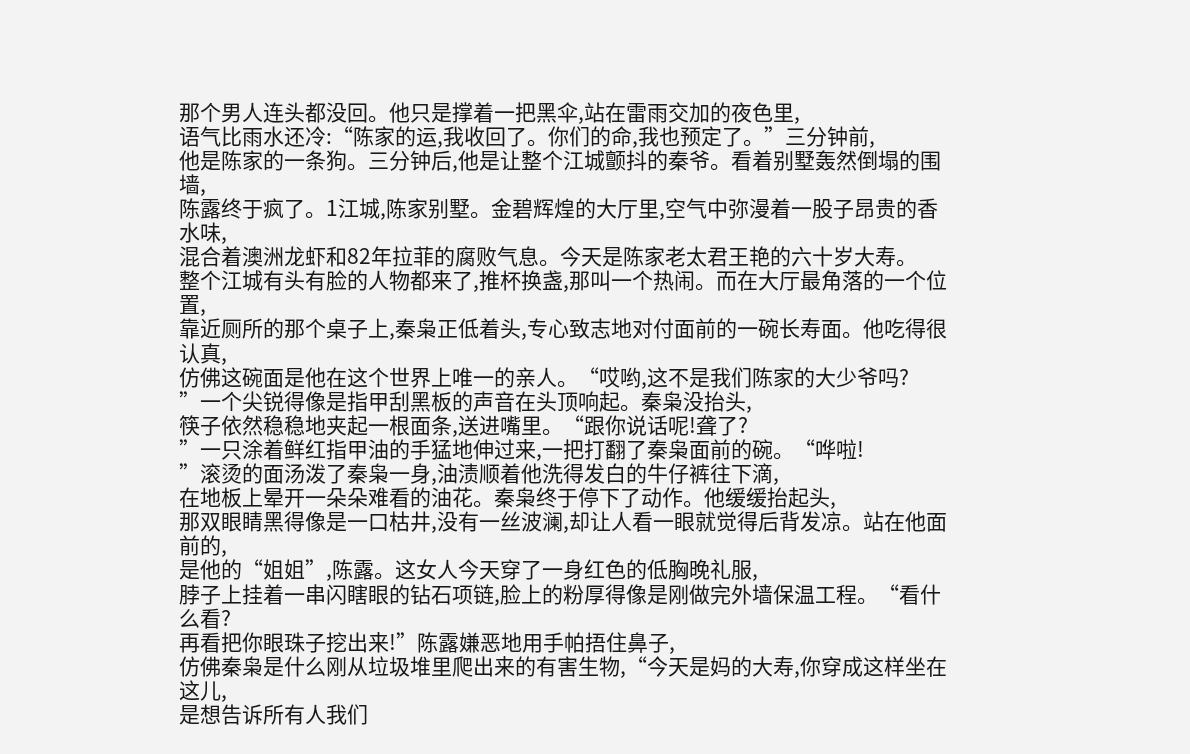那个男人连头都没回。他只是撑着一把黑伞,站在雷雨交加的夜色里,
语气比雨水还冷:“陈家的运,我收回了。你们的命,我也预定了。”三分钟前,
他是陈家的一条狗。三分钟后,他是让整个江城颤抖的秦爷。看着别墅轰然倒塌的围墙,
陈露终于疯了。1江城,陈家别墅。金碧辉煌的大厅里,空气中弥漫着一股子昂贵的香水味,
混合着澳洲龙虾和82年拉菲的腐败气息。今天是陈家老太君王艳的六十岁大寿。
整个江城有头有脸的人物都来了,推杯换盏,那叫一个热闹。而在大厅最角落的一个位置,
靠近厕所的那个桌子上,秦枭正低着头,专心致志地对付面前的一碗长寿面。他吃得很认真,
仿佛这碗面是他在这个世界上唯一的亲人。“哎哟,这不是我们陈家的大少爷吗?
”一个尖锐得像是指甲刮黑板的声音在头顶响起。秦枭没抬头,
筷子依然稳稳地夹起一根面条,送进嘴里。“跟你说话呢!聋了?
”一只涂着鲜红指甲油的手猛地伸过来,一把打翻了秦枭面前的碗。“哗啦!
”滚烫的面汤泼了秦枭一身,油渍顺着他洗得发白的牛仔裤往下滴,
在地板上晕开一朵朵难看的油花。秦枭终于停下了动作。他缓缓抬起头,
那双眼睛黑得像是一口枯井,没有一丝波澜,却让人看一眼就觉得后背发凉。站在他面前的,
是他的“姐姐”,陈露。这女人今天穿了一身红色的低胸晚礼服,
脖子上挂着一串闪瞎眼的钻石项链,脸上的粉厚得像是刚做完外墙保温工程。“看什么看?
再看把你眼珠子挖出来!”陈露嫌恶地用手帕捂住鼻子,
仿佛秦枭是什么刚从垃圾堆里爬出来的有害生物,“今天是妈的大寿,你穿成这样坐在这儿,
是想告诉所有人我们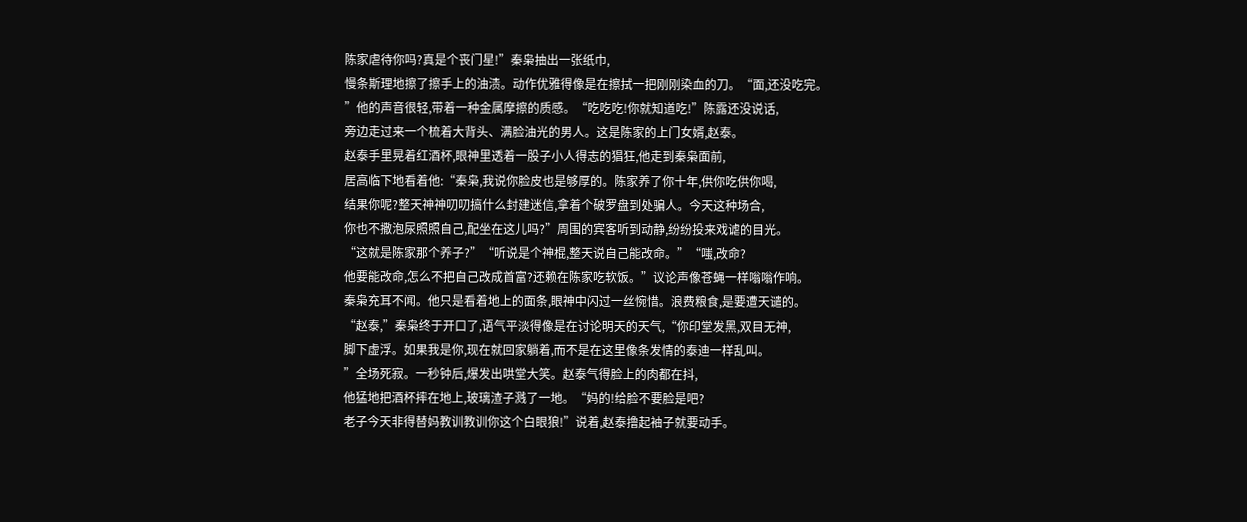陈家虐待你吗?真是个丧门星!”秦枭抽出一张纸巾,
慢条斯理地擦了擦手上的油渍。动作优雅得像是在擦拭一把刚刚染血的刀。“面,还没吃完。
”他的声音很轻,带着一种金属摩擦的质感。“吃吃吃!你就知道吃!”陈露还没说话,
旁边走过来一个梳着大背头、满脸油光的男人。这是陈家的上门女婿,赵泰。
赵泰手里晃着红酒杯,眼神里透着一股子小人得志的猖狂,他走到秦枭面前,
居高临下地看着他:“秦枭,我说你脸皮也是够厚的。陈家养了你十年,供你吃供你喝,
结果你呢?整天神神叨叨搞什么封建迷信,拿着个破罗盘到处骗人。今天这种场合,
你也不撒泡尿照照自己,配坐在这儿吗?”周围的宾客听到动静,纷纷投来戏谑的目光。
“这就是陈家那个养子?”“听说是个神棍,整天说自己能改命。”“嗤,改命?
他要能改命,怎么不把自己改成首富?还赖在陈家吃软饭。”议论声像苍蝇一样嗡嗡作响。
秦枭充耳不闻。他只是看着地上的面条,眼神中闪过一丝惋惜。浪费粮食,是要遭天谴的。
“赵泰,”秦枭终于开口了,语气平淡得像是在讨论明天的天气,“你印堂发黑,双目无神,
脚下虚浮。如果我是你,现在就回家躺着,而不是在这里像条发情的泰迪一样乱叫。
”全场死寂。一秒钟后,爆发出哄堂大笑。赵泰气得脸上的肉都在抖,
他猛地把酒杯摔在地上,玻璃渣子溅了一地。“妈的!给脸不要脸是吧?
老子今天非得替妈教训教训你这个白眼狼!”说着,赵泰撸起袖子就要动手。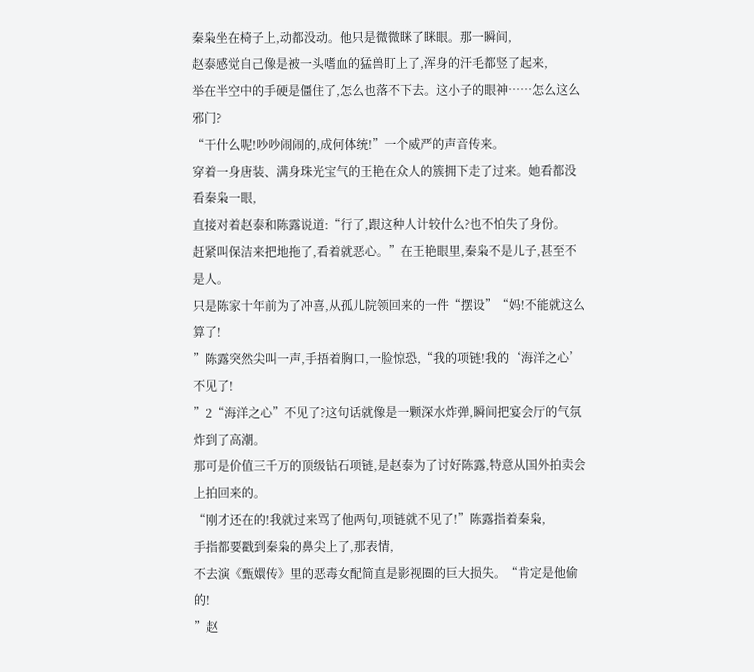秦枭坐在椅子上,动都没动。他只是微微眯了眯眼。那一瞬间,
赵泰感觉自己像是被一头嗜血的猛兽盯上了,浑身的汗毛都竖了起来,
举在半空中的手硬是僵住了,怎么也落不下去。这小子的眼神……怎么这么邪门?
“干什么呢!吵吵闹闹的,成何体统!”一个威严的声音传来。
穿着一身唐装、满身珠光宝气的王艳在众人的簇拥下走了过来。她看都没看秦枭一眼,
直接对着赵泰和陈露说道:“行了,跟这种人计较什么?也不怕失了身份。
赶紧叫保洁来把地拖了,看着就恶心。”在王艳眼里,秦枭不是儿子,甚至不是人。
只是陈家十年前为了冲喜,从孤儿院领回来的一件“摆设”“妈!不能就这么算了!
”陈露突然尖叫一声,手捂着胸口,一脸惊恐,“我的项链!我的‘海洋之心’不见了!
”2“海洋之心”不见了?这句话就像是一颗深水炸弹,瞬间把宴会厅的气氛炸到了高潮。
那可是价值三千万的顶级钻石项链,是赵泰为了讨好陈露,特意从国外拍卖会上拍回来的。
“刚才还在的!我就过来骂了他两句,项链就不见了!”陈露指着秦枭,
手指都要戳到秦枭的鼻尖上了,那表情,
不去演《甄嬛传》里的恶毒女配简直是影视圈的巨大损失。“肯定是他偷的!
”赵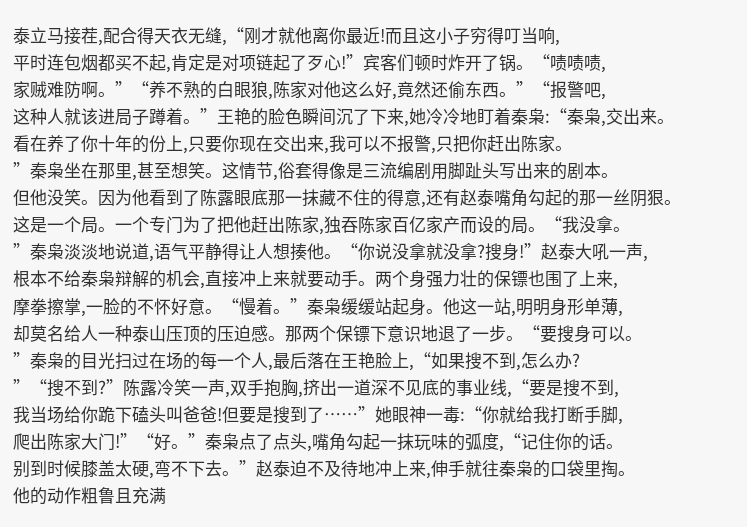泰立马接茬,配合得天衣无缝,“刚才就他离你最近!而且这小子穷得叮当响,
平时连包烟都买不起,肯定是对项链起了歹心!”宾客们顿时炸开了锅。“啧啧啧,
家贼难防啊。”“养不熟的白眼狼,陈家对他这么好,竟然还偷东西。”“报警吧,
这种人就该进局子蹲着。”王艳的脸色瞬间沉了下来,她冷冷地盯着秦枭:“秦枭,交出来。
看在养了你十年的份上,只要你现在交出来,我可以不报警,只把你赶出陈家。
”秦枭坐在那里,甚至想笑。这情节,俗套得像是三流编剧用脚趾头写出来的剧本。
但他没笑。因为他看到了陈露眼底那一抹藏不住的得意,还有赵泰嘴角勾起的那一丝阴狠。
这是一个局。一个专门为了把他赶出陈家,独吞陈家百亿家产而设的局。“我没拿。
”秦枭淡淡地说道,语气平静得让人想揍他。“你说没拿就没拿?搜身!”赵泰大吼一声,
根本不给秦枭辩解的机会,直接冲上来就要动手。两个身强力壮的保镖也围了上来,
摩拳擦掌,一脸的不怀好意。“慢着。”秦枭缓缓站起身。他这一站,明明身形单薄,
却莫名给人一种泰山压顶的压迫感。那两个保镖下意识地退了一步。“要搜身可以。
”秦枭的目光扫过在场的每一个人,最后落在王艳脸上,“如果搜不到,怎么办?
”“搜不到?”陈露冷笑一声,双手抱胸,挤出一道深不见底的事业线,“要是搜不到,
我当场给你跪下磕头叫爸爸!但要是搜到了……”她眼神一毒:“你就给我打断手脚,
爬出陈家大门!”“好。”秦枭点了点头,嘴角勾起一抹玩味的弧度,“记住你的话。
别到时候膝盖太硬,弯不下去。”赵泰迫不及待地冲上来,伸手就往秦枭的口袋里掏。
他的动作粗鲁且充满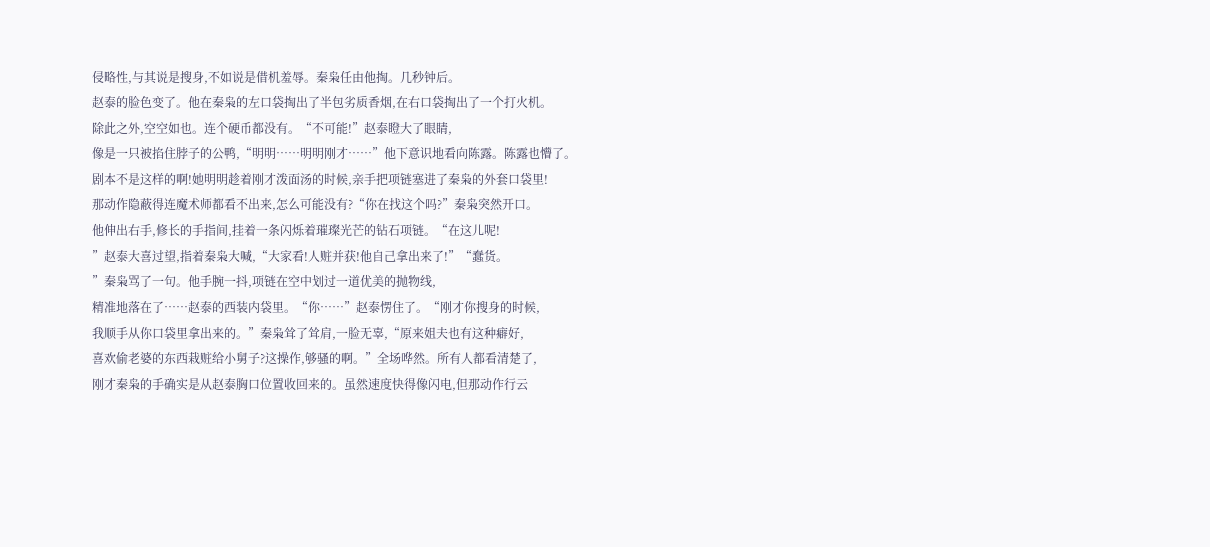侵略性,与其说是搜身,不如说是借机羞辱。秦枭任由他掏。几秒钟后。
赵泰的脸色变了。他在秦枭的左口袋掏出了半包劣质香烟,在右口袋掏出了一个打火机。
除此之外,空空如也。连个硬币都没有。“不可能!”赵泰瞪大了眼睛,
像是一只被掐住脖子的公鸭,“明明……明明刚才……”他下意识地看向陈露。陈露也懵了。
剧本不是这样的啊!她明明趁着刚才泼面汤的时候,亲手把项链塞进了秦枭的外套口袋里!
那动作隐蔽得连魔术师都看不出来,怎么可能没有?“你在找这个吗?”秦枭突然开口。
他伸出右手,修长的手指间,挂着一条闪烁着璀璨光芒的钻石项链。“在这儿呢!
”赵泰大喜过望,指着秦枭大喊,“大家看!人赃并获!他自己拿出来了!”“蠢货。
”秦枭骂了一句。他手腕一抖,项链在空中划过一道优美的抛物线,
精准地落在了……赵泰的西装内袋里。“你……”赵泰愣住了。“刚才你搜身的时候,
我顺手从你口袋里拿出来的。”秦枭耸了耸肩,一脸无辜,“原来姐夫也有这种癖好,
喜欢偷老婆的东西栽赃给小舅子?这操作,够骚的啊。”全场哗然。所有人都看清楚了,
刚才秦枭的手确实是从赵泰胸口位置收回来的。虽然速度快得像闪电,但那动作行云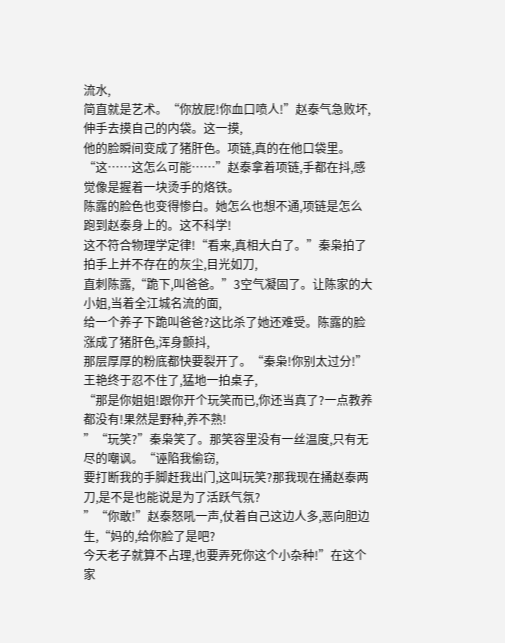流水,
简直就是艺术。“你放屁!你血口喷人!”赵泰气急败坏,伸手去摸自己的内袋。这一摸,
他的脸瞬间变成了猪肝色。项链,真的在他口袋里。
“这……这怎么可能……”赵泰拿着项链,手都在抖,感觉像是握着一块烫手的烙铁。
陈露的脸色也变得惨白。她怎么也想不通,项链是怎么跑到赵泰身上的。这不科学!
这不符合物理学定律!“看来,真相大白了。”秦枭拍了拍手上并不存在的灰尘,目光如刀,
直刺陈露,“跪下,叫爸爸。”3空气凝固了。让陈家的大小姐,当着全江城名流的面,
给一个养子下跪叫爸爸?这比杀了她还难受。陈露的脸涨成了猪肝色,浑身颤抖,
那层厚厚的粉底都快要裂开了。“秦枭!你别太过分!”王艳终于忍不住了,猛地一拍桌子,
“那是你姐姐!跟你开个玩笑而已,你还当真了?一点教养都没有!果然是野种,养不熟!
”“玩笑?”秦枭笑了。那笑容里没有一丝温度,只有无尽的嘲讽。“诬陷我偷窃,
要打断我的手脚赶我出门,这叫玩笑?那我现在捅赵泰两刀,是不是也能说是为了活跃气氛?
”“你敢!”赵泰怒吼一声,仗着自己这边人多,恶向胆边生,“妈的,给你脸了是吧?
今天老子就算不占理,也要弄死你这个小杂种!”在这个家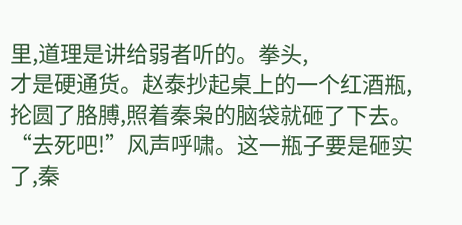里,道理是讲给弱者听的。拳头,
才是硬通货。赵泰抄起桌上的一个红酒瓶,抡圆了胳膊,照着秦枭的脑袋就砸了下去。
“去死吧!”风声呼啸。这一瓶子要是砸实了,秦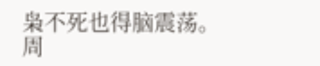枭不死也得脑震荡。
周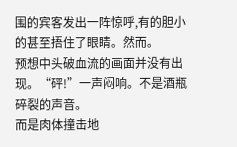围的宾客发出一阵惊呼,有的胆小的甚至捂住了眼睛。然而。
预想中头破血流的画面并没有出现。“砰!”一声闷响。不是酒瓶碎裂的声音。
而是肉体撞击地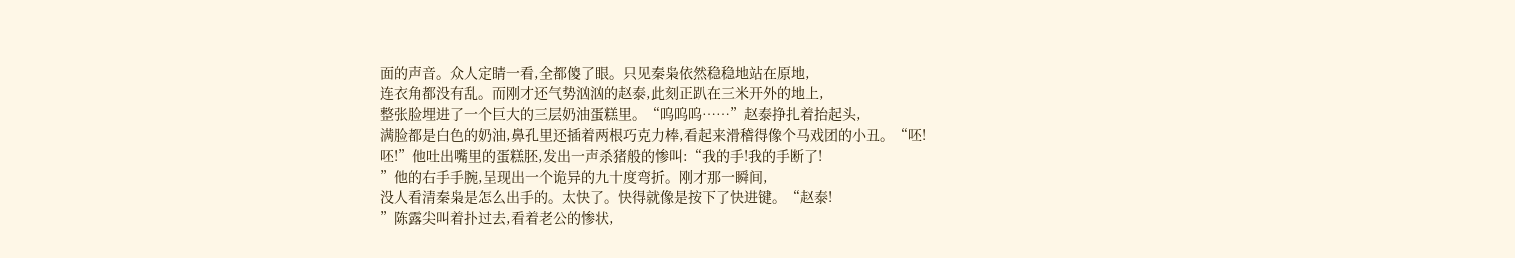面的声音。众人定睛一看,全都傻了眼。只见秦枭依然稳稳地站在原地,
连衣角都没有乱。而刚才还气势汹汹的赵泰,此刻正趴在三米开外的地上,
整张脸埋进了一个巨大的三层奶油蛋糕里。“呜呜呜……”赵泰挣扎着抬起头,
满脸都是白色的奶油,鼻孔里还插着两根巧克力棒,看起来滑稽得像个马戏团的小丑。“呸!
呸!”他吐出嘴里的蛋糕胚,发出一声杀猪般的惨叫:“我的手!我的手断了!
”他的右手手腕,呈现出一个诡异的九十度弯折。刚才那一瞬间,
没人看清秦枭是怎么出手的。太快了。快得就像是按下了快进键。“赵泰!
”陈露尖叫着扑过去,看着老公的惨状,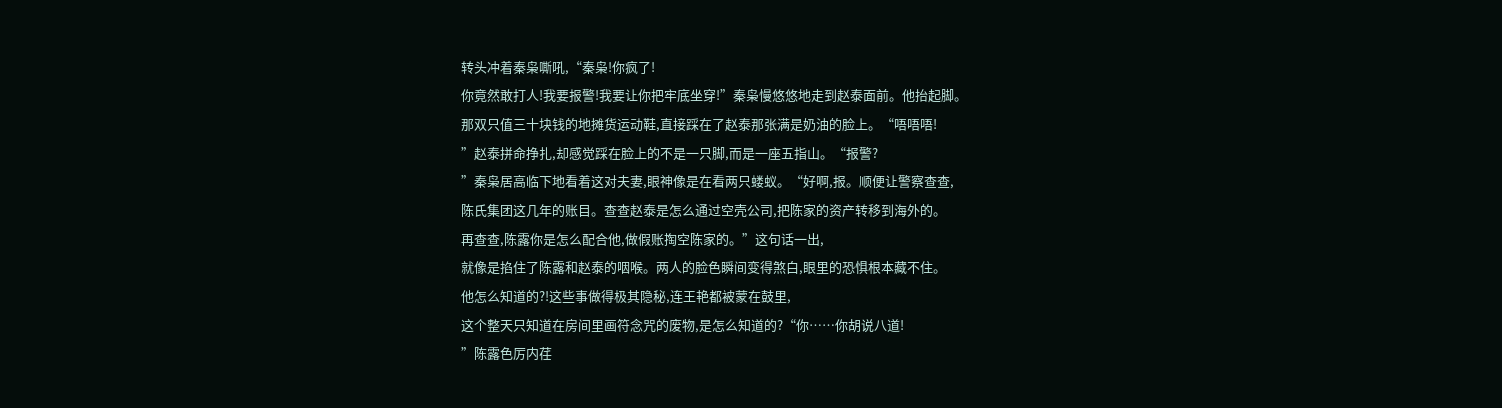转头冲着秦枭嘶吼,“秦枭!你疯了!
你竟然敢打人!我要报警!我要让你把牢底坐穿!”秦枭慢悠悠地走到赵泰面前。他抬起脚。
那双只值三十块钱的地摊货运动鞋,直接踩在了赵泰那张满是奶油的脸上。“唔唔唔!
”赵泰拼命挣扎,却感觉踩在脸上的不是一只脚,而是一座五指山。“报警?
”秦枭居高临下地看着这对夫妻,眼神像是在看两只蝼蚁。“好啊,报。顺便让警察查查,
陈氏集团这几年的账目。查查赵泰是怎么通过空壳公司,把陈家的资产转移到海外的。
再查查,陈露你是怎么配合他,做假账掏空陈家的。”这句话一出,
就像是掐住了陈露和赵泰的咽喉。两人的脸色瞬间变得煞白,眼里的恐惧根本藏不住。
他怎么知道的?!这些事做得极其隐秘,连王艳都被蒙在鼓里,
这个整天只知道在房间里画符念咒的废物,是怎么知道的?“你……你胡说八道!
”陈露色厉内荏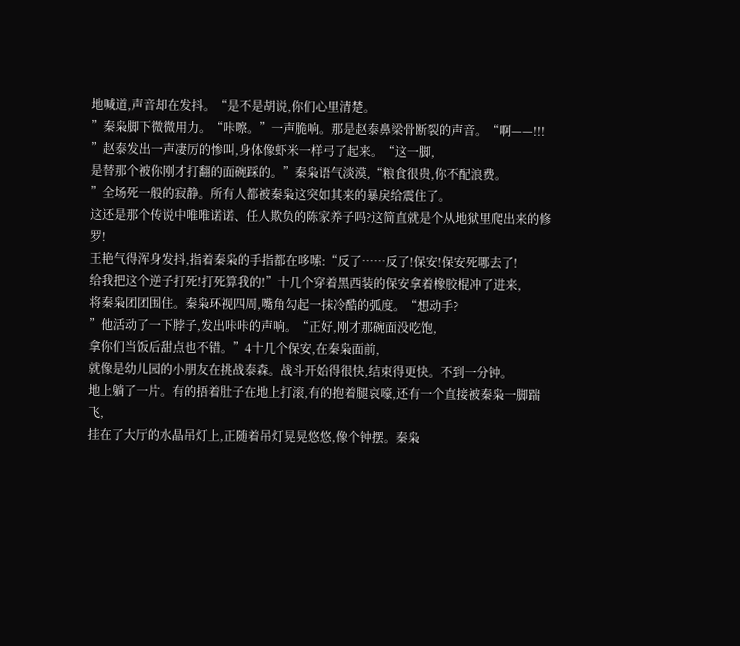地喊道,声音却在发抖。“是不是胡说,你们心里清楚。
”秦枭脚下微微用力。“咔嚓。”一声脆响。那是赵泰鼻梁骨断裂的声音。“啊——!!!
”赵泰发出一声凄厉的惨叫,身体像虾米一样弓了起来。“这一脚,
是替那个被你刚才打翻的面碗踩的。”秦枭语气淡漠,“粮食很贵,你不配浪费。
”全场死一般的寂静。所有人都被秦枭这突如其来的暴戾给震住了。
这还是那个传说中唯唯诺诺、任人欺负的陈家养子吗?这简直就是个从地狱里爬出来的修罗!
王艳气得浑身发抖,指着秦枭的手指都在哆嗦:“反了……反了!保安!保安死哪去了!
给我把这个逆子打死!打死算我的!”十几个穿着黑西装的保安拿着橡胶棍冲了进来,
将秦枭团团围住。秦枭环视四周,嘴角勾起一抹冷酷的弧度。“想动手?
”他活动了一下脖子,发出咔咔的声响。“正好,刚才那碗面没吃饱,
拿你们当饭后甜点也不错。”4十几个保安,在秦枭面前,
就像是幼儿园的小朋友在挑战泰森。战斗开始得很快,结束得更快。不到一分钟。
地上躺了一片。有的捂着肚子在地上打滚,有的抱着腿哀嚎,还有一个直接被秦枭一脚踹飞,
挂在了大厅的水晶吊灯上,正随着吊灯晃晃悠悠,像个钟摆。秦枭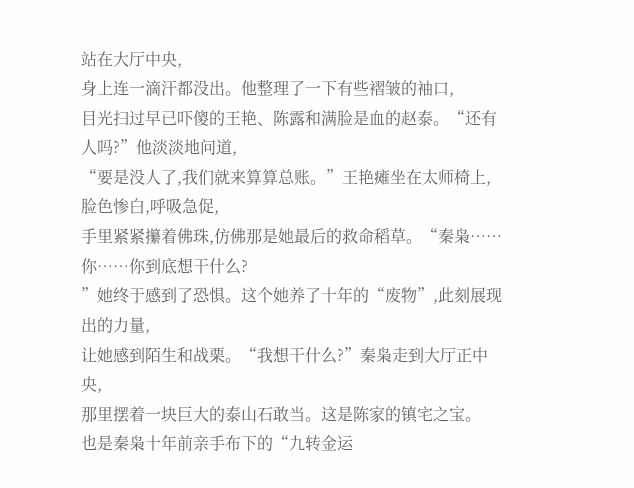站在大厅中央,
身上连一滴汗都没出。他整理了一下有些褶皱的袖口,
目光扫过早已吓傻的王艳、陈露和满脸是血的赵泰。“还有人吗?”他淡淡地问道,
“要是没人了,我们就来算算总账。”王艳瘫坐在太师椅上,脸色惨白,呼吸急促,
手里紧紧攥着佛珠,仿佛那是她最后的救命稻草。“秦枭……你……你到底想干什么?
”她终于感到了恐惧。这个她养了十年的“废物”,此刻展现出的力量,
让她感到陌生和战栗。“我想干什么?”秦枭走到大厅正中央,
那里摆着一块巨大的泰山石敢当。这是陈家的镇宅之宝。
也是秦枭十年前亲手布下的“九转金运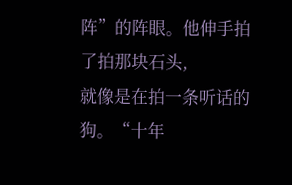阵”的阵眼。他伸手拍了拍那块石头,
就像是在拍一条听话的狗。“十年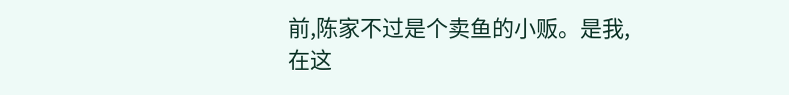前,陈家不过是个卖鱼的小贩。是我,
在这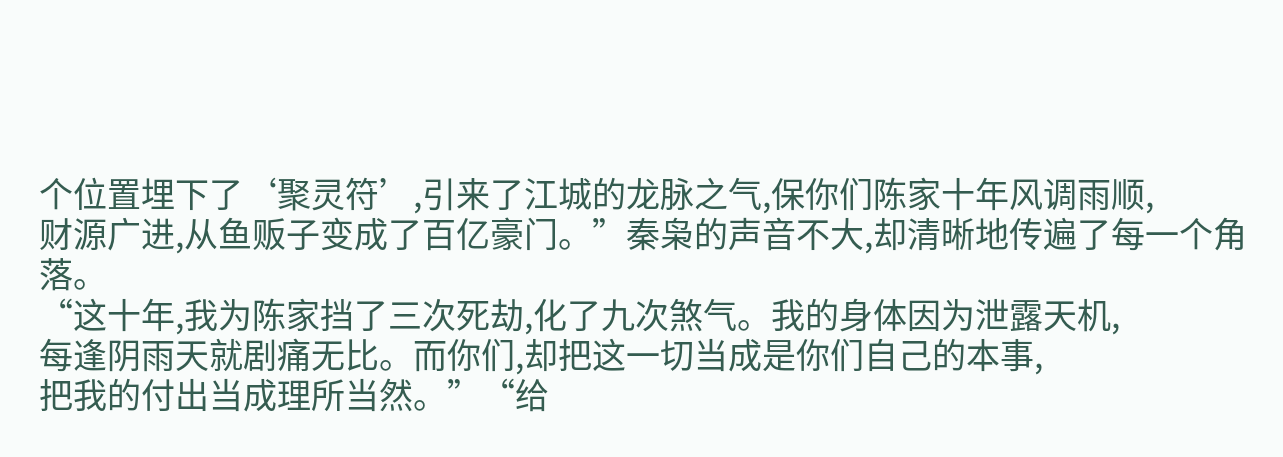个位置埋下了‘聚灵符’,引来了江城的龙脉之气,保你们陈家十年风调雨顺,
财源广进,从鱼贩子变成了百亿豪门。”秦枭的声音不大,却清晰地传遍了每一个角落。
“这十年,我为陈家挡了三次死劫,化了九次煞气。我的身体因为泄露天机,
每逢阴雨天就剧痛无比。而你们,却把这一切当成是你们自己的本事,
把我的付出当成理所当然。”“给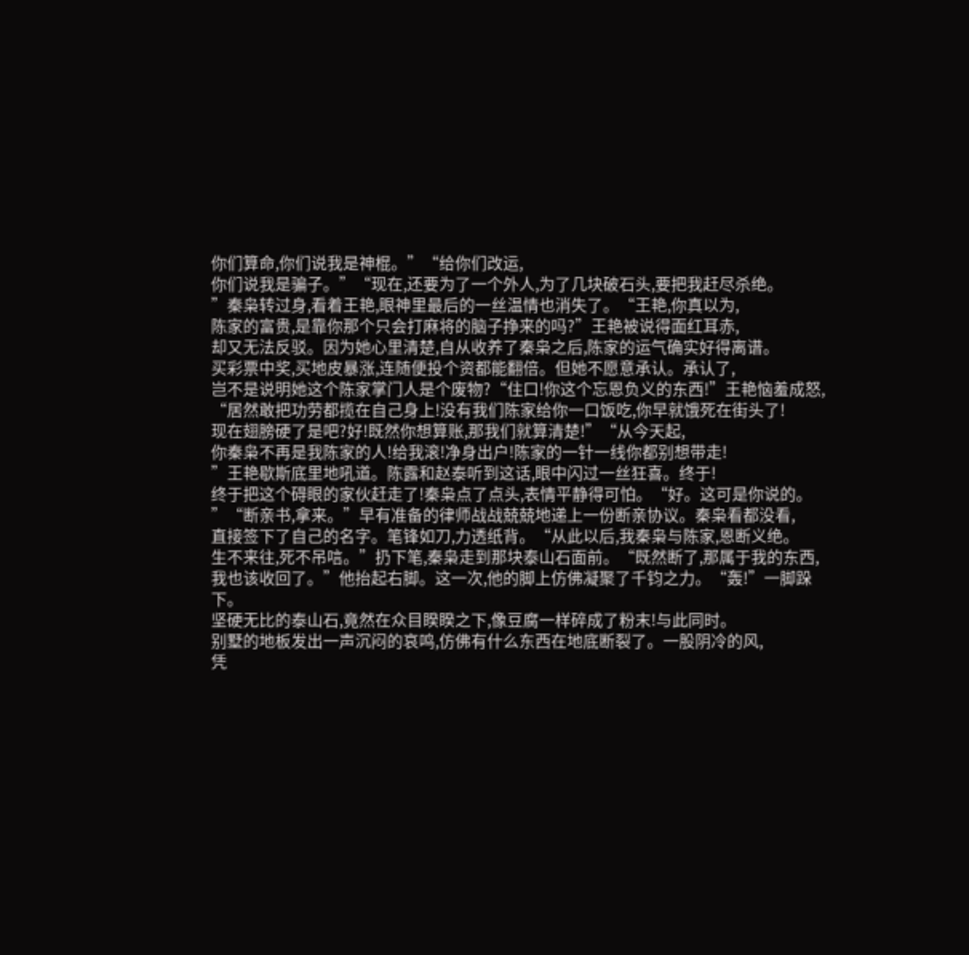你们算命,你们说我是神棍。”“给你们改运,
你们说我是骗子。”“现在,还要为了一个外人,为了几块破石头,要把我赶尽杀绝。
”秦枭转过身,看着王艳,眼神里最后的一丝温情也消失了。“王艳,你真以为,
陈家的富贵,是靠你那个只会打麻将的脑子挣来的吗?”王艳被说得面红耳赤,
却又无法反驳。因为她心里清楚,自从收养了秦枭之后,陈家的运气确实好得离谱。
买彩票中奖,买地皮暴涨,连随便投个资都能翻倍。但她不愿意承认。承认了,
岂不是说明她这个陈家掌门人是个废物?“住口!你这个忘恩负义的东西!”王艳恼羞成怒,
“居然敢把功劳都揽在自己身上!没有我们陈家给你一口饭吃,你早就饿死在街头了!
现在翅膀硬了是吧?好!既然你想算账,那我们就算清楚!”“从今天起,
你秦枭不再是我陈家的人!给我滚!净身出户!陈家的一针一线你都别想带走!
”王艳歇斯底里地吼道。陈露和赵泰听到这话,眼中闪过一丝狂喜。终于!
终于把这个碍眼的家伙赶走了!秦枭点了点头,表情平静得可怕。“好。这可是你说的。
”“断亲书,拿来。”早有准备的律师战战兢兢地递上一份断亲协议。秦枭看都没看,
直接签下了自己的名字。笔锋如刀,力透纸背。“从此以后,我秦枭与陈家,恩断义绝。
生不来往,死不吊唁。”扔下笔,秦枭走到那块泰山石面前。“既然断了,那属于我的东西,
我也该收回了。”他抬起右脚。这一次,他的脚上仿佛凝聚了千钧之力。“轰!”一脚跺下。
坚硬无比的泰山石,竟然在众目睽睽之下,像豆腐一样碎成了粉末!与此同时。
别墅的地板发出一声沉闷的哀鸣,仿佛有什么东西在地底断裂了。一股阴冷的风,
凭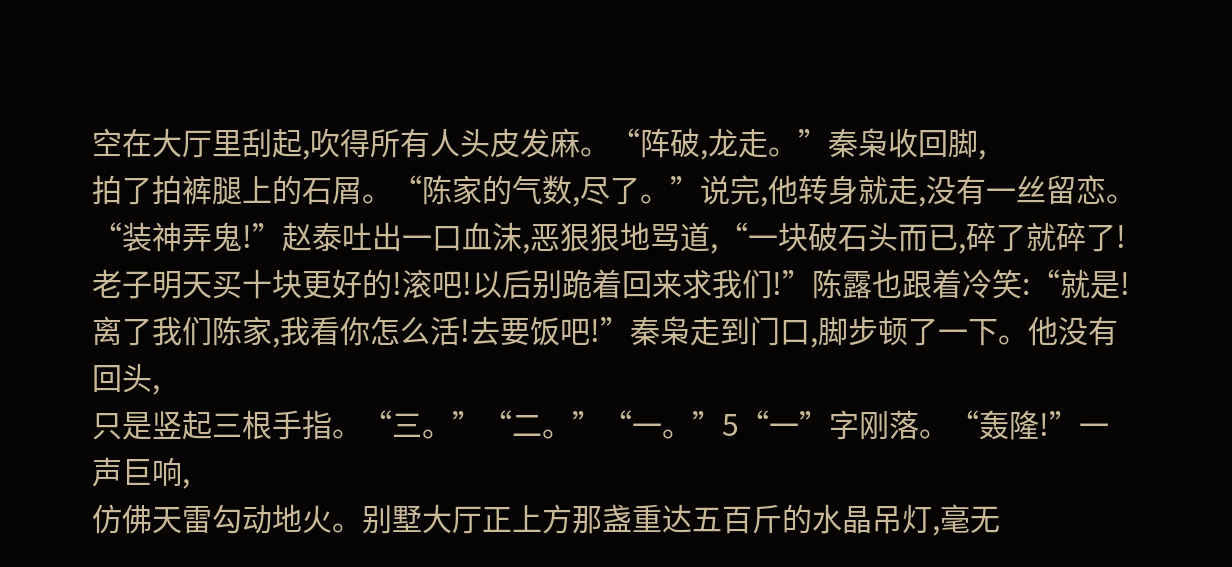空在大厅里刮起,吹得所有人头皮发麻。“阵破,龙走。”秦枭收回脚,
拍了拍裤腿上的石屑。“陈家的气数,尽了。”说完,他转身就走,没有一丝留恋。
“装神弄鬼!”赵泰吐出一口血沫,恶狠狠地骂道,“一块破石头而已,碎了就碎了!
老子明天买十块更好的!滚吧!以后别跪着回来求我们!”陈露也跟着冷笑:“就是!
离了我们陈家,我看你怎么活!去要饭吧!”秦枭走到门口,脚步顿了一下。他没有回头,
只是竖起三根手指。“三。”“二。”“一。”5“一”字刚落。“轰隆!”一声巨响,
仿佛天雷勾动地火。别墅大厅正上方那盏重达五百斤的水晶吊灯,毫无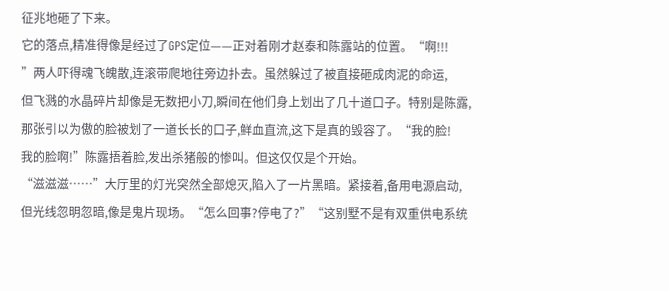征兆地砸了下来。
它的落点,精准得像是经过了GPS定位——正对着刚才赵泰和陈露站的位置。“啊!!!
”两人吓得魂飞魄散,连滚带爬地往旁边扑去。虽然躲过了被直接砸成肉泥的命运,
但飞溅的水晶碎片却像是无数把小刀,瞬间在他们身上划出了几十道口子。特别是陈露,
那张引以为傲的脸被划了一道长长的口子,鲜血直流,这下是真的毁容了。“我的脸!
我的脸啊!”陈露捂着脸,发出杀猪般的惨叫。但这仅仅是个开始。
“滋滋滋……”大厅里的灯光突然全部熄灭,陷入了一片黑暗。紧接着,备用电源启动,
但光线忽明忽暗,像是鬼片现场。“怎么回事?停电了?”“这别墅不是有双重供电系统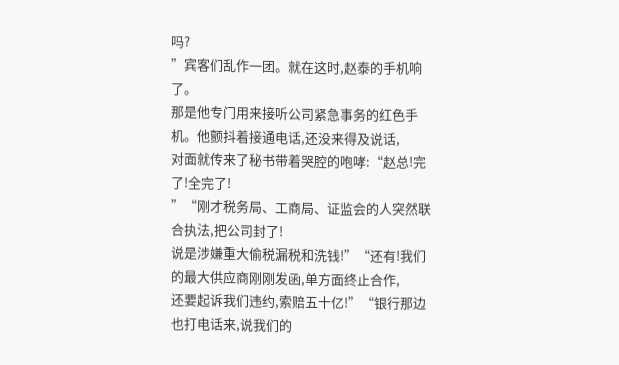吗?
”宾客们乱作一团。就在这时,赵泰的手机响了。
那是他专门用来接听公司紧急事务的红色手机。他颤抖着接通电话,还没来得及说话,
对面就传来了秘书带着哭腔的咆哮:“赵总!完了!全完了!
”“刚才税务局、工商局、证监会的人突然联合执法,把公司封了!
说是涉嫌重大偷税漏税和洗钱!”“还有!我们的最大供应商刚刚发函,单方面终止合作,
还要起诉我们违约,索赔五十亿!”“银行那边也打电话来,说我们的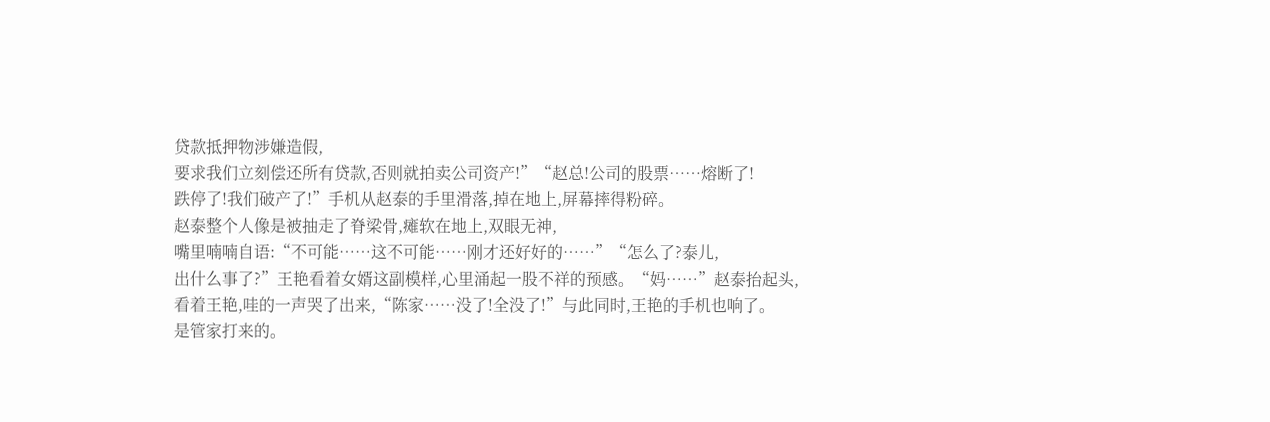贷款抵押物涉嫌造假,
要求我们立刻偿还所有贷款,否则就拍卖公司资产!”“赵总!公司的股票……熔断了!
跌停了!我们破产了!”手机从赵泰的手里滑落,掉在地上,屏幕摔得粉碎。
赵泰整个人像是被抽走了脊梁骨,瘫软在地上,双眼无神,
嘴里喃喃自语:“不可能……这不可能……刚才还好好的……”“怎么了?泰儿,
出什么事了?”王艳看着女婿这副模样,心里涌起一股不祥的预感。“妈……”赵泰抬起头,
看着王艳,哇的一声哭了出来,“陈家……没了!全没了!”与此同时,王艳的手机也响了。
是管家打来的。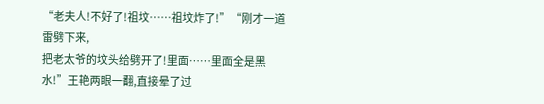“老夫人!不好了!祖坟……祖坟炸了!”“刚才一道雷劈下来,
把老太爷的坟头给劈开了!里面……里面全是黑水!”王艳两眼一翻,直接晕了过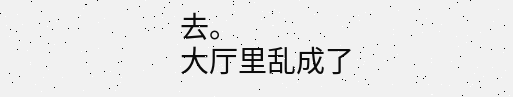去。
大厅里乱成了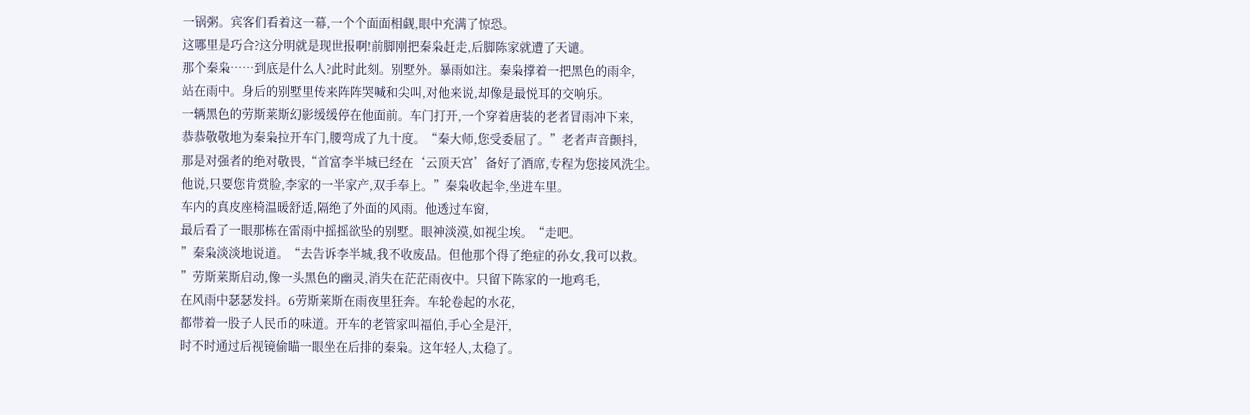一锅粥。宾客们看着这一幕,一个个面面相觑,眼中充满了惊恐。
这哪里是巧合?这分明就是现世报啊!前脚刚把秦枭赶走,后脚陈家就遭了天谴。
那个秦枭……到底是什么人?此时此刻。别墅外。暴雨如注。秦枭撑着一把黑色的雨伞,
站在雨中。身后的别墅里传来阵阵哭喊和尖叫,对他来说,却像是最悦耳的交响乐。
一辆黑色的劳斯莱斯幻影缓缓停在他面前。车门打开,一个穿着唐装的老者冒雨冲下来,
恭恭敬敬地为秦枭拉开车门,腰弯成了九十度。“秦大师,您受委屈了。”老者声音颤抖,
那是对强者的绝对敬畏,“首富李半城已经在‘云顶天宫’备好了酒席,专程为您接风洗尘。
他说,只要您肯赏脸,李家的一半家产,双手奉上。”秦枭收起伞,坐进车里。
车内的真皮座椅温暖舒适,隔绝了外面的风雨。他透过车窗,
最后看了一眼那栋在雷雨中摇摇欲坠的别墅。眼神淡漠,如视尘埃。“走吧。
”秦枭淡淡地说道。“去告诉李半城,我不收废品。但他那个得了绝症的孙女,我可以救。
”劳斯莱斯启动,像一头黑色的幽灵,消失在茫茫雨夜中。只留下陈家的一地鸡毛,
在风雨中瑟瑟发抖。6劳斯莱斯在雨夜里狂奔。车轮卷起的水花,
都带着一股子人民币的味道。开车的老管家叫福伯,手心全是汗,
时不时通过后视镜偷瞄一眼坐在后排的秦枭。这年轻人,太稳了。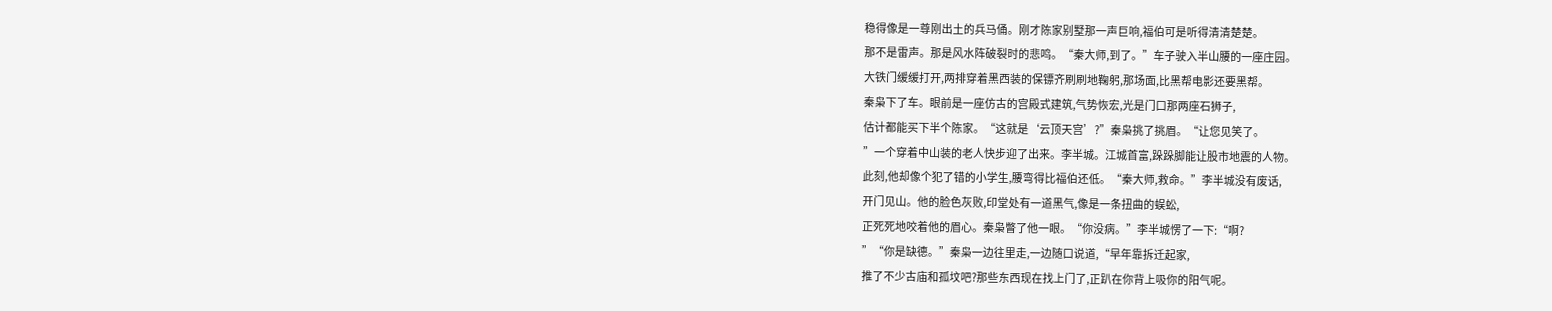稳得像是一尊刚出土的兵马俑。刚才陈家别墅那一声巨响,福伯可是听得清清楚楚。
那不是雷声。那是风水阵破裂时的悲鸣。“秦大师,到了。”车子驶入半山腰的一座庄园。
大铁门缓缓打开,两排穿着黑西装的保镖齐刷刷地鞠躬,那场面,比黑帮电影还要黑帮。
秦枭下了车。眼前是一座仿古的宫殿式建筑,气势恢宏,光是门口那两座石狮子,
估计都能买下半个陈家。“这就是‘云顶天宫’?”秦枭挑了挑眉。“让您见笑了。
”一个穿着中山装的老人快步迎了出来。李半城。江城首富,跺跺脚能让股市地震的人物。
此刻,他却像个犯了错的小学生,腰弯得比福伯还低。“秦大师,救命。”李半城没有废话,
开门见山。他的脸色灰败,印堂处有一道黑气,像是一条扭曲的蜈蚣,
正死死地咬着他的眉心。秦枭瞥了他一眼。“你没病。”李半城愣了一下:“啊?
”“你是缺德。”秦枭一边往里走,一边随口说道,“早年靠拆迁起家,
推了不少古庙和孤坟吧?那些东西现在找上门了,正趴在你背上吸你的阳气呢。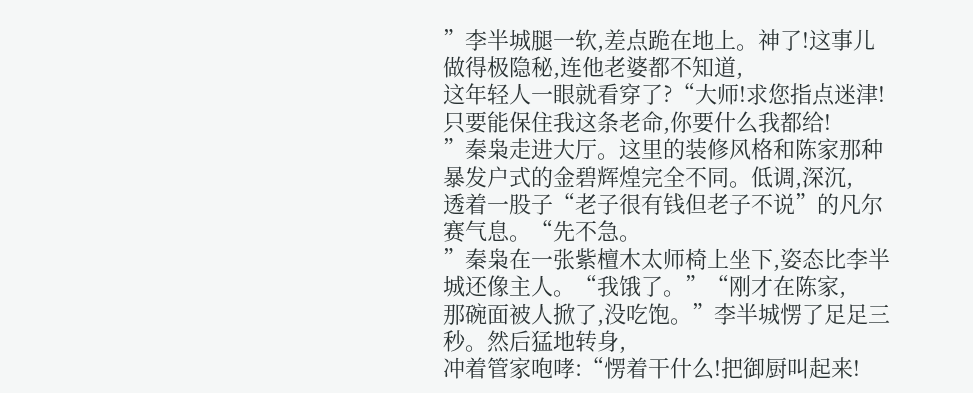”李半城腿一软,差点跪在地上。神了!这事儿做得极隐秘,连他老婆都不知道,
这年轻人一眼就看穿了?“大师!求您指点迷津!只要能保住我这条老命,你要什么我都给!
”秦枭走进大厅。这里的装修风格和陈家那种暴发户式的金碧辉煌完全不同。低调,深沉,
透着一股子“老子很有钱但老子不说”的凡尔赛气息。“先不急。
”秦枭在一张紫檀木太师椅上坐下,姿态比李半城还像主人。“我饿了。”“刚才在陈家,
那碗面被人掀了,没吃饱。”李半城愣了足足三秒。然后猛地转身,
冲着管家咆哮:“愣着干什么!把御厨叫起来!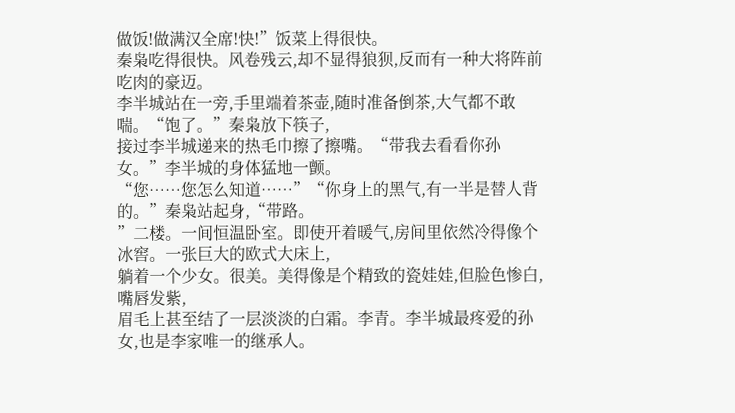做饭!做满汉全席!快!”饭菜上得很快。
秦枭吃得很快。风卷残云,却不显得狼狈,反而有一种大将阵前吃肉的豪迈。
李半城站在一旁,手里端着茶壶,随时准备倒茶,大气都不敢喘。“饱了。”秦枭放下筷子,
接过李半城递来的热毛巾擦了擦嘴。“带我去看看你孙女。”李半城的身体猛地一颤。
“您……您怎么知道……”“你身上的黑气,有一半是替人背的。”秦枭站起身,“带路。
”二楼。一间恒温卧室。即使开着暖气,房间里依然冷得像个冰窖。一张巨大的欧式大床上,
躺着一个少女。很美。美得像是个精致的瓷娃娃,但脸色惨白,嘴唇发紫,
眉毛上甚至结了一层淡淡的白霜。李青。李半城最疼爱的孙女,也是李家唯一的继承人。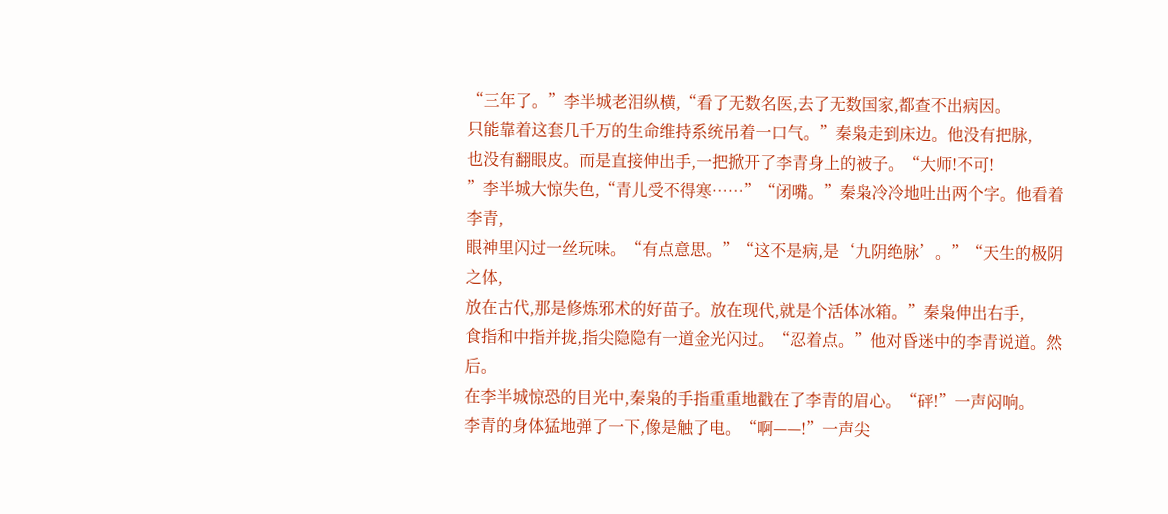“三年了。”李半城老泪纵横,“看了无数名医,去了无数国家,都查不出病因。
只能靠着这套几千万的生命维持系统吊着一口气。”秦枭走到床边。他没有把脉,
也没有翻眼皮。而是直接伸出手,一把掀开了李青身上的被子。“大师!不可!
”李半城大惊失色,“青儿受不得寒……”“闭嘴。”秦枭冷冷地吐出两个字。他看着李青,
眼神里闪过一丝玩味。“有点意思。”“这不是病,是‘九阴绝脉’。”“天生的极阴之体,
放在古代,那是修炼邪术的好苗子。放在现代,就是个活体冰箱。”秦枭伸出右手,
食指和中指并拢,指尖隐隐有一道金光闪过。“忍着点。”他对昏迷中的李青说道。然后。
在李半城惊恐的目光中,秦枭的手指重重地戳在了李青的眉心。“砰!”一声闷响。
李青的身体猛地弹了一下,像是触了电。“啊——!”一声尖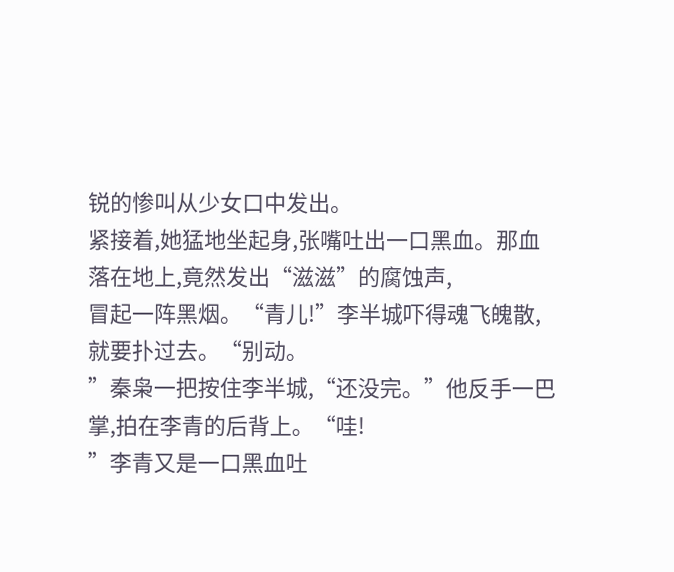锐的惨叫从少女口中发出。
紧接着,她猛地坐起身,张嘴吐出一口黑血。那血落在地上,竟然发出“滋滋”的腐蚀声,
冒起一阵黑烟。“青儿!”李半城吓得魂飞魄散,就要扑过去。“别动。
”秦枭一把按住李半城,“还没完。”他反手一巴掌,拍在李青的后背上。“哇!
”李青又是一口黑血吐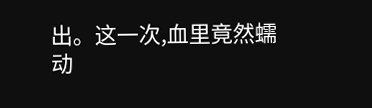出。这一次,血里竟然蠕动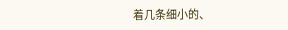着几条细小的、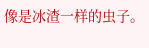像是冰渣一样的虫子。